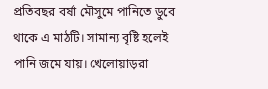প্রতিবছর বর্ষা মৌসুমে পানিতে ডুবে থাকে এ মাঠটি। সামান্য বৃষ্টি হলেই পানি জমে যায়। খেলোয়াড়রা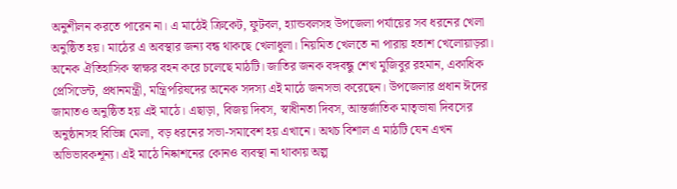অনুশীলন করতে পারেন না। এ মাঠেই ক্রিকেট, ফুটবল, হ্যান্ডবলসহ উপজেলা পর্যায়ের সব ধরনের খেলা অনুষ্ঠিত হয়। মাঠের এ অবস্থার জন্য বন্ধ থাকছে খেলাধুলা। নিয়মিত খেলতে না পারায় হতাশ খেলোয়াড়রা।
অনেক ঐতিহাসিক স্বাক্ষর বহন করে চলেছে মাঠটি। জাতির জনক বঙ্গবন্ধু শেখ মুজিবুর রহমান, একাধিক প্রেসিডেন্ট, প্রধানমন্ত্রী, মন্ত্রিপরিষদের অনেক সদস্য এই মাঠে জনসভা করেছেন। উপজেলার প্রধান ঈদের জামাতও অনুষ্ঠিত হয় এই মাঠে। এছাড়া, বিজয় দিবস, স্বাধীনতা দিবস, আন্তর্জাতিক মাতৃভাষা দিবসের অনুষ্ঠানসহ বিভিন্ন মেলা, বড় ধরনের সভা-সমাবেশ হয় এখানে। অথচ বিশাল এ মাঠটি যেন এখন অভিভাবকশূন্য। এই মাঠে নিষ্কাশনের কোনও ব্যবস্থা না থাকায় অল্প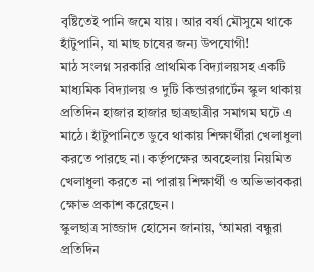বৃষ্টিতেই পানি জমে যায়। আর বর্ষা মৌসুমে থাকে হাঁটুপানি, যা মাছ চাষের জন্য উপযোগী!
মাঠ সংলগ্ন সরকারি প্রাথমিক বিদ্যালয়সহ একটি মাধ্যমিক বিদ্যালয় ও দুটি কিন্ডারগার্টেন স্কুল থাকায় প্রতিদিন হাজার হাজার ছাত্রছাত্রীর সমাগম ঘটে এ মাঠে। হাঁটুপানিতে ডুবে থাকায় শিক্ষার্থীরা খেলাধুলা করতে পারছে না। কর্তৃপক্ষের অবহেলায় নিয়মিত খেলাধুলা করতে না পারায় শিক্ষার্থী ও অভিভাবকরা ক্ষোভ প্রকাশ করেছেন।
স্কুলছাত্র সাজ্জাদ হোসেন জানায়, ‘আমরা বন্ধুরা প্রতিদিন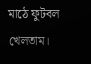মাঠে ফুটবল খেলতাম।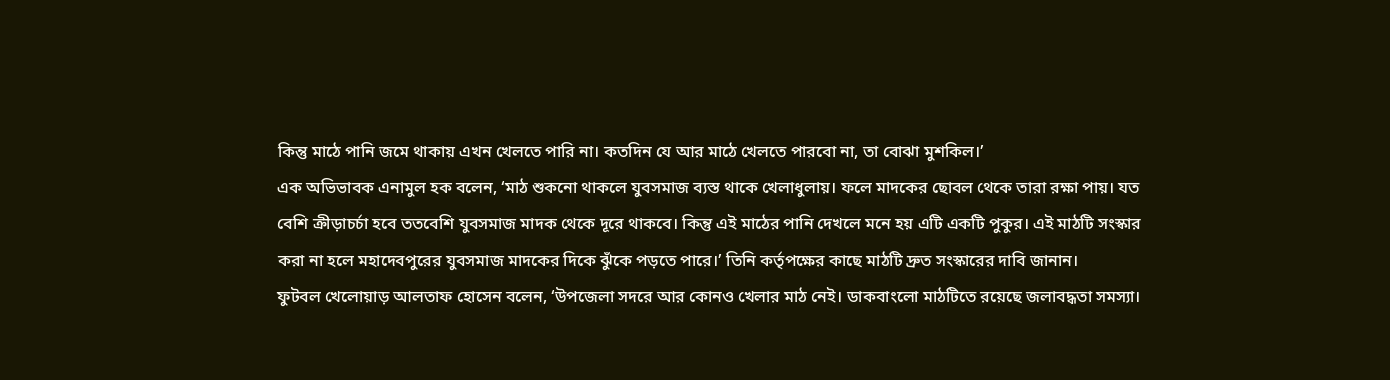কিন্তু মাঠে পানি জমে থাকায় এখন খেলতে পারি না। কতদিন যে আর মাঠে খেলতে পারবো না, তা বোঝা মুশকিল।’
এক অভিভাবক এনামুল হক বলেন, ‘মাঠ শুকনো থাকলে যুবসমাজ ব্যস্ত থাকে খেলাধুলায়। ফলে মাদকের ছোবল থেকে তারা রক্ষা পায়। যত বেশি ক্রীড়াচর্চা হবে ততবেশি যুবসমাজ মাদক থেকে দূরে থাকবে। কিন্তু এই মাঠের পানি দেখলে মনে হয় এটি একটি পুকুর। এই মাঠটি সংস্কার করা না হলে মহাদেবপুরের যুবসমাজ মাদকের দিকে ঝুঁকে পড়তে পারে।’ তিনি কর্তৃপক্ষের কাছে মাঠটি দ্রুত সংস্কারের দাবি জানান।
ফুটবল খেলোয়াড় আলতাফ হোসেন বলেন, ‘উপজেলা সদরে আর কোনও খেলার মাঠ নেই। ডাকবাংলো মাঠটিতে রয়েছে জলাবদ্ধতা সমস্যা।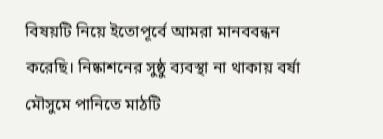বিষয়টি নিয়ে ইতোপূর্বে আমরা মানববন্ধন করেছি। নিষ্কাশনের সুষ্ঠু ব্যবস্থা না থাকায় বর্ষা মৌসুমে পানিতে মাঠটি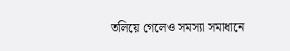তলিয়ে গেলেও সমস্যা সমাধানে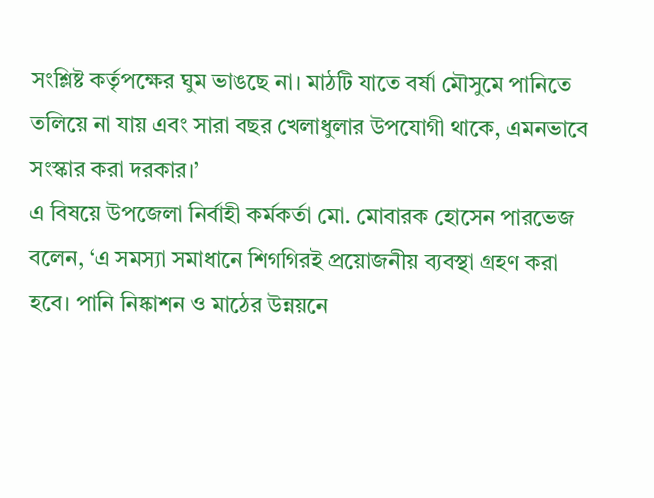সংশ্লিষ্ট কর্তৃপক্ষের ঘুম ভাঙছে না। মাঠটি যাতে বর্ষা মৌসুমে পানিতে তলিয়ে না যায় এবং সারা বছর খেলাধুলার উপযোগী থাকে, এমনভাবে সংস্কার করা দরকার।’
এ বিষয়ে উপজেলা নির্বাহী কর্মকর্তা মো. মোবারক হোসেন পারভেজ বলেন, ‘এ সমস্যা সমাধানে শিগগিরই প্রয়োজনীয় ব্যবস্থা গ্রহণ করা হবে। পানি নিষ্কাশন ও মাঠের উন্নয়নে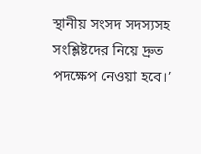স্থানীয় সংসদ সদস্যসহ সংশ্লিষ্টদের নিয়ে দ্রুত পদক্ষেপ নেওয়া হবে।’